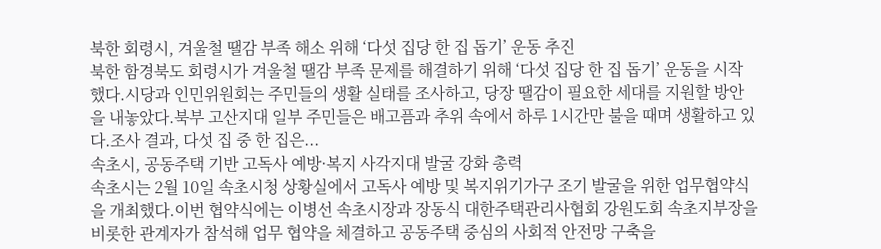북한 회령시, 겨울철 땔감 부족 해소 위해 ‘다섯 집당 한 집 돕기’ 운동 추진
북한 함경북도 회령시가 겨울철 땔감 부족 문제를 해결하기 위해 ‘다섯 집당 한 집 돕기’ 운동을 시작했다.시당과 인민위원회는 주민들의 생활 실태를 조사하고, 당장 땔감이 필요한 세대를 지원할 방안을 내놓았다.북부 고산지대 일부 주민들은 배고픔과 추위 속에서 하루 1시간만 불을 때며 생활하고 있다.조사 결과, 다섯 집 중 한 집은...
속초시, 공동주택 기반 고독사 예방·복지 사각지대 발굴 강화 총력
속초시는 2월 10일 속초시청 상황실에서 고독사 예방 및 복지위기가구 조기 발굴을 위한 업무협약식을 개최했다.이번 협약식에는 이병선 속초시장과 장동식 대한주택관리사협회 강원도회 속초지부장을 비롯한 관계자가 참석해 업무 협약을 체결하고 공동주택 중심의 사회적 안전망 구축을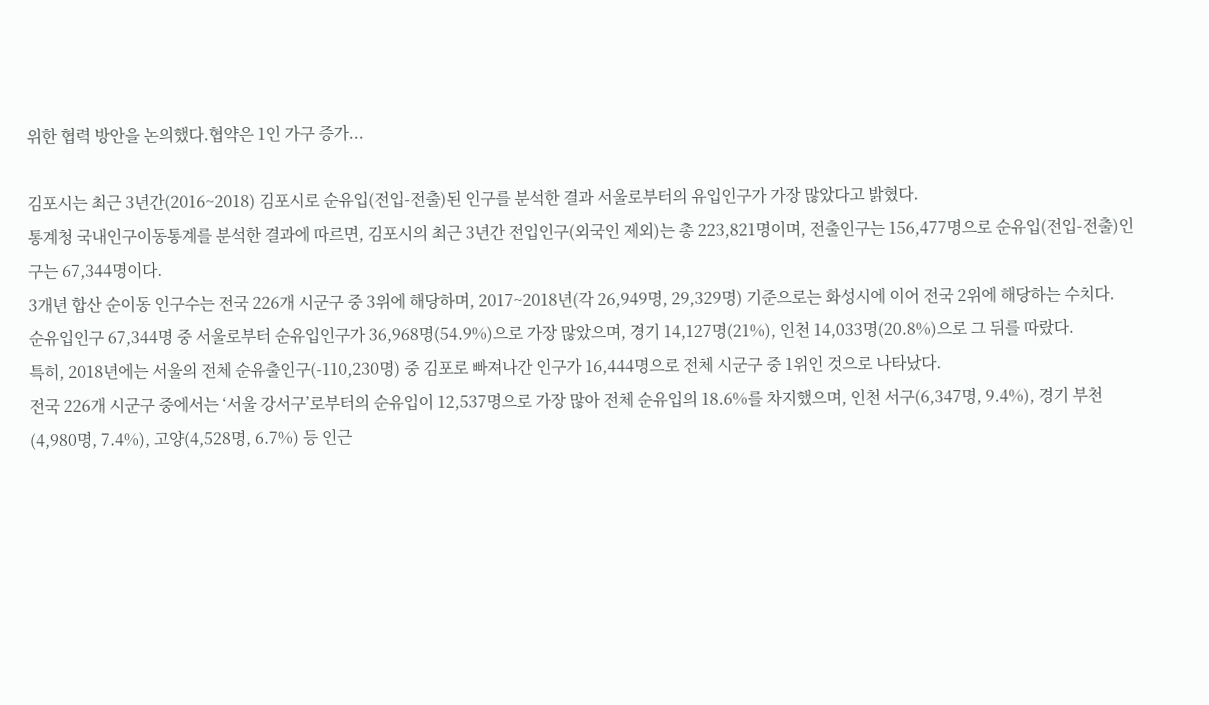위한 협력 방안을 논의했다.협약은 1인 가구 증가...

김포시는 최근 3년간(2016~2018) 김포시로 순유입(전입-전출)된 인구를 분석한 결과 서울로부터의 유입인구가 가장 많았다고 밝혔다.
통계청 국내인구이동통계를 분석한 결과에 따르면, 김포시의 최근 3년간 전입인구(외국인 제외)는 총 223,821명이며, 전출인구는 156,477명으로 순유입(전입-전출)인구는 67,344명이다.
3개년 합산 순이동 인구수는 전국 226개 시군구 중 3위에 해당하며, 2017~2018년(각 26,949명, 29,329명) 기준으로는 화성시에 이어 전국 2위에 해당하는 수치다.
순유입인구 67,344명 중 서울로부터 순유입인구가 36,968명(54.9%)으로 가장 많았으며, 경기 14,127명(21%), 인천 14,033명(20.8%)으로 그 뒤를 따랐다.
특히, 2018년에는 서울의 전체 순유출인구(-110,230명) 중 김포로 빠져나간 인구가 16,444명으로 전체 시군구 중 1위인 것으로 나타났다.
전국 226개 시군구 중에서는 ‘서울 강서구’로부터의 순유입이 12,537명으로 가장 많아 전체 순유입의 18.6%를 차지했으며, 인천 서구(6,347명, 9.4%), 경기 부천(4,980명, 7.4%), 고양(4,528명, 6.7%) 등 인근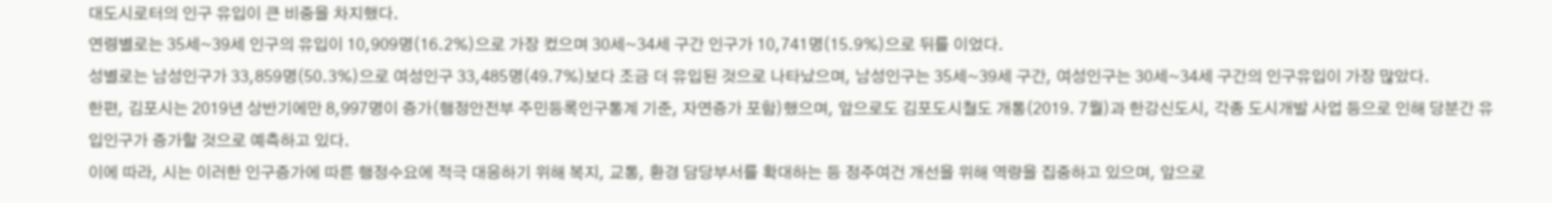대도시로터의 인구 유입이 큰 비중을 차지했다.
연령별로는 35세~39세 인구의 유입이 10,909명(16.2%)으로 가장 컸으며 30세~34세 구간 인구가 10,741명(15.9%)으로 뒤를 이었다.
성별로는 남성인구가 33,859명(50.3%)으로 여성인구 33,485명(49.7%)보다 조금 더 유입된 것으로 나타났으며, 남성인구는 35세~39세 구간, 여성인구는 30세~34세 구간의 인구유입이 가장 많았다.
한편, 김포시는 2019년 상반기에만 8,997명이 증가(행정안전부 주민등록인구통계 기준, 자연증가 포함)했으며, 앞으로도 김포도시철도 개통(2019. 7월)과 한강신도시, 각종 도시개발 사업 등으로 인해 당분간 유입인구가 증가할 것으로 예측하고 있다.
이에 따라, 시는 이러한 인구증가에 따른 행정수요에 적극 대응하기 위해 복지, 교통, 환경 담당부서를 확대하는 등 정주여건 개선을 위해 역량을 집중하고 있으며, 앞으로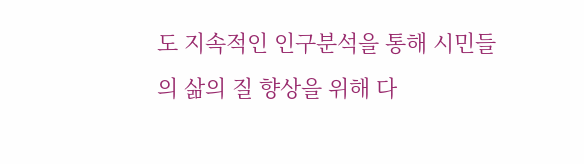도 지속적인 인구분석을 통해 시민들의 삶의 질 향상을 위해 다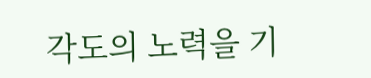각도의 노력을 기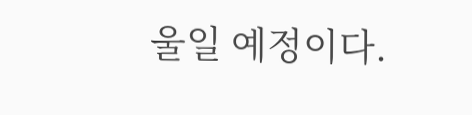울일 예정이다.